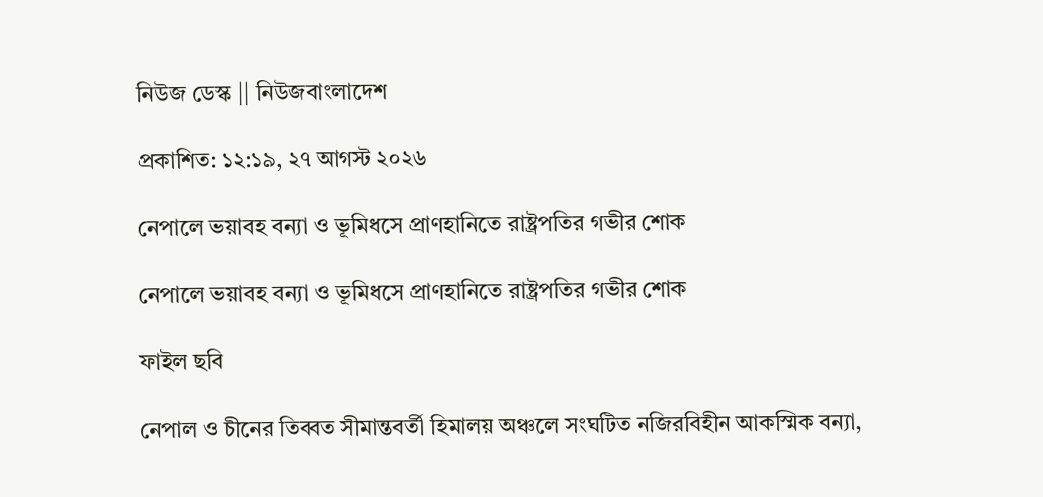নিউজ ডেস্ক || নিউজবাংলাদেশ

প্রকাশিত: ১২:১৯, ২৭ আগস্ট ২০২৬

নেপালে ভয়াবহ বন্যা ও ভূমিধসে প্রাণহানিতে রাষ্ট্রপতির গভীর শোক

নেপালে ভয়াবহ বন্যা ও ভূমিধসে প্রাণহানিতে রাষ্ট্রপতির গভীর শোক

ফাইল ছবি

নেপাল ও চীনের তিব্বত সীমান্তবর্তী হিমালয় অঞ্চলে সংঘটিত নজিরবিহীন আকস্মিক বন্যা,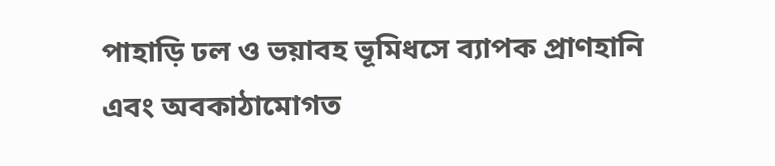পাহাড়ি ঢল ও ভয়াবহ ভূমিধসে ব্যাপক প্রাণহানি এবং অবকাঠামোগত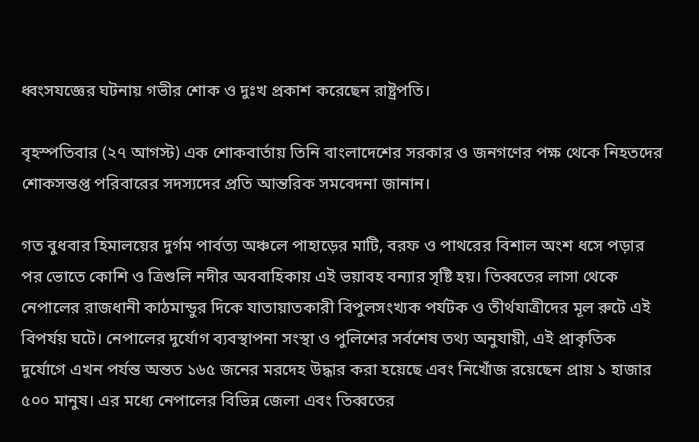ধ্বংসযজ্ঞের ঘটনায় গভীর শোক ও দুঃখ প্রকাশ করেছেন রাষ্ট্রপতি।

বৃহস্পতিবার (২৭ আগস্ট) এক শোকবার্তায় তিনি বাংলাদেশের সরকার ও জনগণের পক্ষ থেকে নিহতদের শোকসন্তপ্ত পরিবারের সদস্যদের প্রতি আন্তরিক সমবেদনা জানান।

গত বুধবার হিমালয়ের দুর্গম পার্বত্য অঞ্চলে পাহাড়ের মাটি, বরফ ও পাথরের বিশাল অংশ ধসে পড়ার পর ভোতে কোশি ও ত্রিশুলি নদীর অববাহিকায় এই ভয়াবহ বন্যার সৃষ্টি হয়। তিব্বতের লাসা থেকে নেপালের রাজধানী কাঠমান্ডুর দিকে যাতায়াতকারী বিপুলসংখ্যক পর্যটক ও তীর্থযাত্রীদের মূল রুটে এই বিপর্যয় ঘটে। নেপালের দুর্যোগ ব্যবস্থাপনা সংস্থা ও পুলিশের সর্বশেষ তথ্য অনুযায়ী, এই প্রাকৃতিক দুর্যোগে এখন পর্যন্ত অন্তত ১৬৫ জনের মরদেহ উদ্ধার করা হয়েছে এবং নিখোঁজ রয়েছেন প্রায় ১ হাজার ৫০০ মানুষ। এর মধ্যে নেপালের বিভিন্ন জেলা এবং তিব্বতের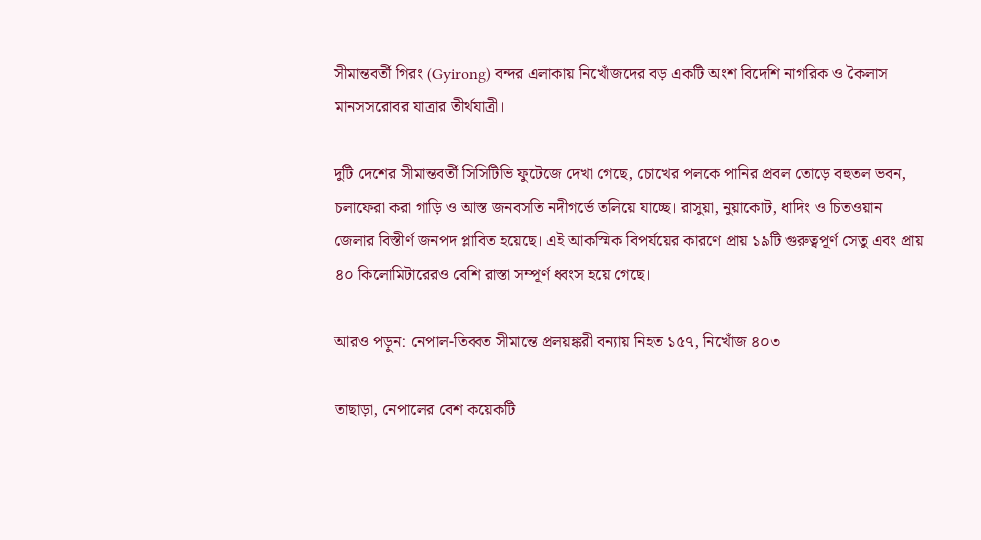সীমান্তবর্তী গিরং (Gyirong) বন্দর এলাকায় নিখোঁজদের বড় একটি অংশ বিদেশি নাগরিক ও কৈলাস মানসসরোবর যাত্রার তীর্থযাত্রী।

দুটি দেশের সীমান্তবর্তী সিসিটিভি ফুটেজে দেখা গেছে, চোখের পলকে পানির প্রবল তোড়ে বহুতল ভবন, চলাফেরা করা গাড়ি ও আস্ত জনবসতি নদীগর্ভে তলিয়ে যাচ্ছে। রাসুয়া, নুয়াকোট, ধাদিং ও চিতওয়ান জেলার বিস্তীর্ণ জনপদ প্লাবিত হয়েছে। এই আকস্মিক বিপর্যয়ের কারণে প্রায় ১৯টি গুরুত্বপূর্ণ সেতু এবং প্রায় ৪০ কিলোমিটারেরও বেশি রাস্তা সম্পূর্ণ ধ্বংস হয়ে গেছে।

আরও পড়ুন: নেপাল-তিব্বত সীমান্তে প্রলয়ঙ্করী বন্যায় নিহত ১৫৭, নিখোঁজ ৪০৩

তাছাড়া, নেপালের বেশ কয়েকটি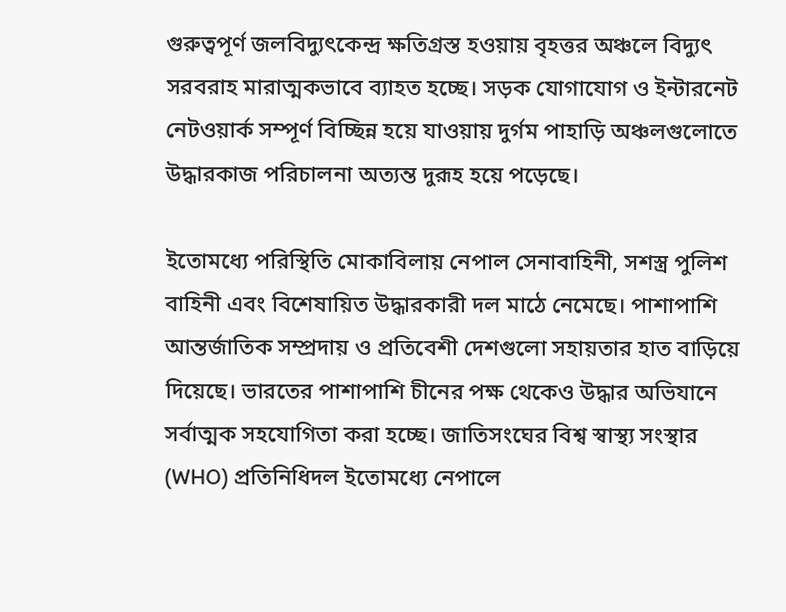গুরুত্বপূর্ণ জলবিদ্যুৎকেন্দ্র ক্ষতিগ্রস্ত হওয়ায় বৃহত্তর অঞ্চলে বিদ্যুৎ সরবরাহ মারাত্মকভাবে ব্যাহত হচ্ছে। সড়ক যোগাযোগ ও ইন্টারনেট নেটওয়ার্ক সম্পূর্ণ বিচ্ছিন্ন হয়ে যাওয়ায় দুর্গম পাহাড়ি অঞ্চলগুলোতে উদ্ধারকাজ পরিচালনা অত্যন্ত দুরূহ হয়ে পড়েছে।

ইতোমধ্যে পরিস্থিতি মোকাবিলায় নেপাল সেনাবাহিনী, সশস্ত্র পুলিশ বাহিনী এবং বিশেষায়িত উদ্ধারকারী দল মাঠে নেমেছে। পাশাপাশি আন্তর্জাতিক সম্প্রদায় ও প্রতিবেশী দেশগুলো সহায়তার হাত বাড়িয়ে দিয়েছে। ভারতের পাশাপাশি চীনের পক্ষ থেকেও উদ্ধার অভিযানে সর্বাত্মক সহযোগিতা করা হচ্ছে। জাতিসংঘের বিশ্ব স্বাস্থ্য সংস্থার (WHO) প্রতিনিধিদল ইতোমধ্যে নেপালে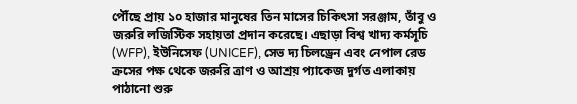পৌঁছে প্রায় ১০ হাজার মানুষের তিন মাসের চিকিৎসা সরঞ্জাম, তাঁবু ও জরুরি লজিস্টিক সহায়তা প্রদান করেছে। এছাড়া বিশ্ব খাদ্য কর্মসূচি (WFP), ইউনিসেফ (UNICEF), সেভ দ্য চিলড্রেন এবং নেপাল রেড ক্রসের পক্ষ থেকে জরুরি ত্রাণ ও আশ্রয় প্যাকেজ দুর্গত এলাকায় পাঠানো শুরু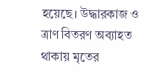হয়েছে। উদ্ধারকাজ ও ত্রাণ বিতরণ অব্যাহত থাকায় মৃতের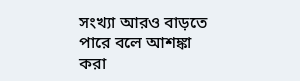সংখ্যা আরও বাড়তে পারে বলে আশঙ্কা করা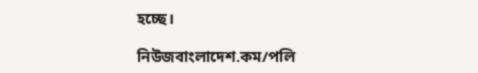হচ্ছে।

নিউজবাংলাদেশ.কম/পলি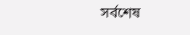সর্বশেষ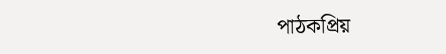পাঠকপ্রিয়